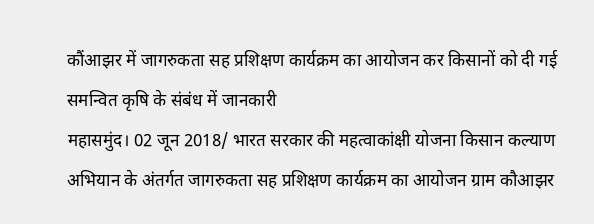कौंआझर में जागरुकता सह प्रशिक्षण कार्यक्रम का आयोजन कर किसानों को दी गई समन्वित कृषि के संबंध में जानकारी
महासमुंद। 02 जून 2018/ भारत सरकार की महत्वाकांक्षी योजना किसान कल्याण अभियान के अंतर्गत जागरुकता सह प्रशिक्षण कार्यक्रम का आयोजन ग्राम कौआझर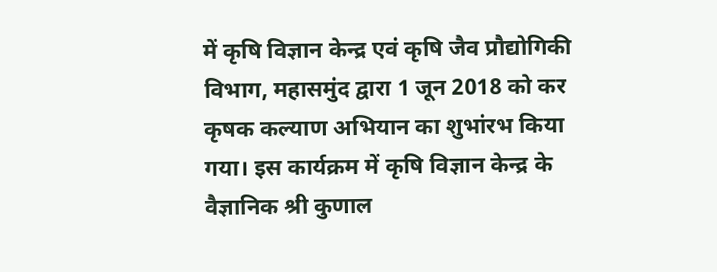में कृषि विज्ञान केन्द्र एवं कृषि जैव प्रौद्योगिकी विभाग, महासमुंद द्वारा 1 जून 2018 को कर कृषक कल्याण अभियान का शुभांरभ किया गया। इस कार्यक्रम में कृषि विज्ञान केन्द्र के वैज्ञानिक श्री कुणाल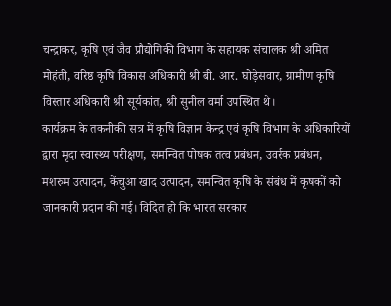चन्द्राकर, कृषि एवं जैव प्रौद्योगिकी विभाग के सहायक संचालक श्री अमित मोहंती, वरिष्ठ कृषि विकास अधिकारी श्री बी. आर. घोड़ेसवार, ग्रामीण कृषि विस्तार अधिकारी श्री सूर्यकांत, श्री सुनील वर्मा उपस्थित थे।
कार्यक्रम के तकनीकी सत्र में कृषि विज्ञान केन्द्र एवं कृषि विभाग के अधिकारियों द्वारा मृदा स्वास्थ्य परीक्षण, समन्वित पोषक तत्व प्रबंधन, उवर्रक प्रबंधन, मशरुम उत्पादन, केंचुआ खाद उत्पादन, समन्वित कृषि के संबंध में कृषकों को जानकारी प्रदान की गई। विदित हो कि भारत सरकार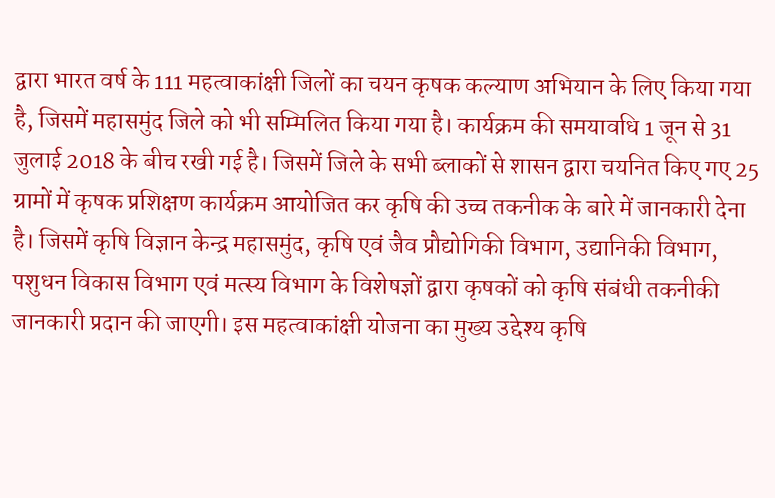द्वारा भारत वर्ष के 111 महत्वाकांक्षी जिलों का चयन कृषक कल्याण अभियान के लिए किया गया है, जिसमें महासमुंद जिले को भी सम्मिलित किया गया है। कार्यक्रम की समयावधि 1 जून से 31 जुलाई 2018 के बीच रखी गई है। जिसमें जिले के सभी ब्लाकों से शासन द्वारा चयनित किए गए 25 ग्रामों में कृषक प्रशिक्षण कार्यक्रम आयोजित कर कृषि की उच्च तकनीक के बारे में जानकारी देना है। जिसमें कृषि विज्ञान केन्द्र महासमुंद, कृषि एवं जैव प्रौद्योगिकी विभाग, उद्यानिकी विभाग, पशुधन विकास विभाग एवं मत्स्य विभाग के विशेषज्ञों द्वारा कृषकों को कृषि संबंधी तकनीकी जानकारी प्रदान की जाएगी। इस महत्वाकांक्षी योजना का मुख्य उद्देश्य कृषि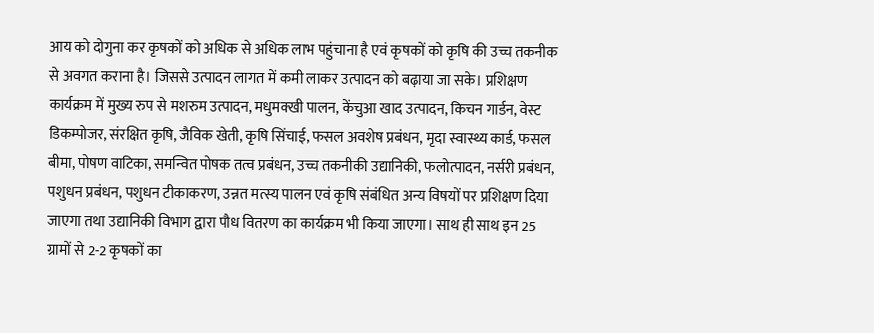आय को दोगुना कर कृषकों को अधिक से अधिक लाभ पहुंचाना है एवं कृषकों को कृषि की उच्च तकनीक से अवगत कराना है। जिससे उत्पादन लागत में कमी लाकर उत्पादन को बढ़ाया जा सके। प्रशिक्षण कार्यक्रम में मुख्य रुप से मशरुम उत्पादन, मधुमक्खी पालन, केंचुआ खाद उत्पादन, किचन गार्डन, वेस्ट डिकम्पोजर, संरक्षित कृषि, जैविक खेती, कृषि सिंचाई, फसल अवशेष प्रबंधन, मृदा स्वास्थ्य कार्ड, फसल बीमा, पोषण वाटिका, समन्वित पोषक तत्व प्रबंधन, उच्च तकनीकी उद्यानिकी, फलोत्पादन, नर्सरी प्रबंधन, पशुधन प्रबंधन, पशुधन टीकाकरण, उन्नत मत्स्य पालन एवं कृषि संबंधित अन्य विषयों पर प्रशिक्षण दिया जाएगा तथा उद्यानिकी विभाग द्वारा पौध वितरण का कार्यक्रम भी किया जाएगा। साथ ही साथ इन 25 ग्रामों से 2-2 कृषकों का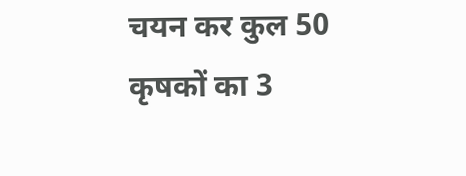चयन कर कुल 50 कृषकों का 3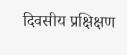दिवसीय प्रक्षिक्षण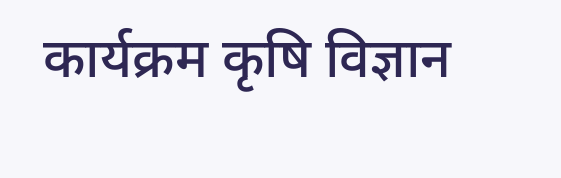कार्यक्रम कृषि विज्ञान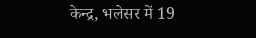केन्द्र, भलेसर में 19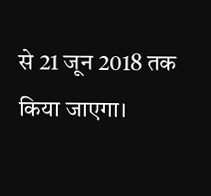से 21 जून 2018 तक किया जाएगा।